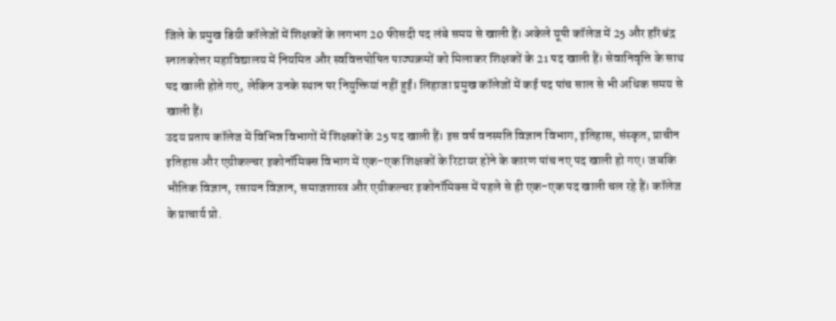जिले के प्रमुख डिग्री कॉलेजों में शिक्षकों के लगभग 20 फीसदी पद लंबे समय से खाली हैं। अकेले यूपी कॉलेज में 25 और हरिश्चंद्र स्नातकोत्तर महाविद्यालय में नियमित और स्ववित्तपोषित पाठ्यक्रमों को मिलाकर शिक्षकों के 21 पद खाली हैं। सेवानिवृत्ति के साथ पद खाली होते गए, लेकिन उनके स्थान पर नियुक्तियां नहीं हुईं। लिहाजा प्रमुख कॉलेजों में कई पद पांच साल से भी अधिक समय से खाली हैं।
उदय प्रताप कॉलेज में विभिन्न विभागों में शिक्षकों के 25 पद खाली हैं। इस वर्ष वनस्पति विज्ञान विभाग, इतिहास, संस्कृत, प्राचीन इतिहास और एग्रीकल्चर इकोनॉमिक्स विभाग में एक-एक शिक्षकों के रिटायर होने के कारण पांच नए पद खाली हो गए। जबकि भौतिक विज्ञान, रसायन विज्ञान, समाजशास्त्र और एग्रीकल्चर इकोनॉमिक्स में पहले से ही एक-एक पद खाली चल रहे हैं। कॉलेज के प्राचार्य प्रो.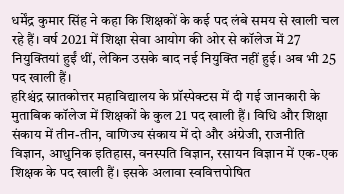धर्मेंद्र कुमार सिंह ने कहा कि शिक्षकों के कई पद लंबे समय से खाली चल रहे हैं। वर्ष 2021 में शिक्षा सेवा आयोग की ओर से कॉलेज में 27 नियुक्तियां हुईं थीं, लेकिन उसके बाद नई नियुक्ति नहीं हुई। अब भी 25 पद खाली हैं।
हरिश्चंद्र स्नातकोत्तर महाविद्यालय के प्रॉस्पेक्टस में दी गई जानकारी के मुताबिक कॉलेज में शिक्षकों के कुल 21 पद खाली हैं। विधि और शिक्षा संकाय में तीन-तीन, वाणिज्य संकाय में दो और अंग्रेजी, राजनीति विज्ञान, आधुनिक इतिहास, वनस्पति विज्ञान, रसायन विज्ञान में एक-एक शिक्षक के पद खाली हैं। इसके अलावा स्ववित्तपोषित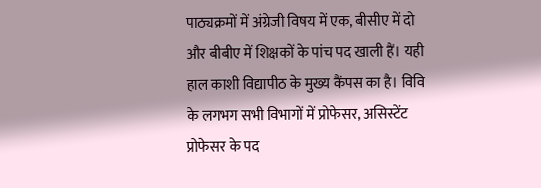पाठ्यक्रमों में अंग्रेजी विषय में एक, बीसीए में दो और बीबीए में शिक्षकों के पांच पद खाली हैं। यही हाल काशी विद्यापीठ के मुख्य कैंपस का है। विवि के लगभग सभी विभागों में प्रोफेसर, असिस्टेंट प्रोफेसर के पद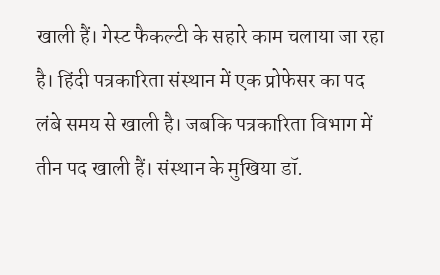खाली हैं। गेस्ट फैकल्टी के सहारे काम चलाया जा रहा है। हिंदी पत्रकारिता संस्थान में एक प्रोफेसर का पद लंबे समय से खाली है। जबकि पत्रकारिता विभाग में तीन पद खाली हैं। संस्थान के मुखिया डॉ.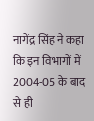नागेंद्र सिंह ने कहा कि इन विभागों में 2004-05 के बाद से ही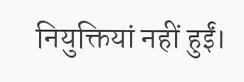नियुक्तियां नहीं हुईं।